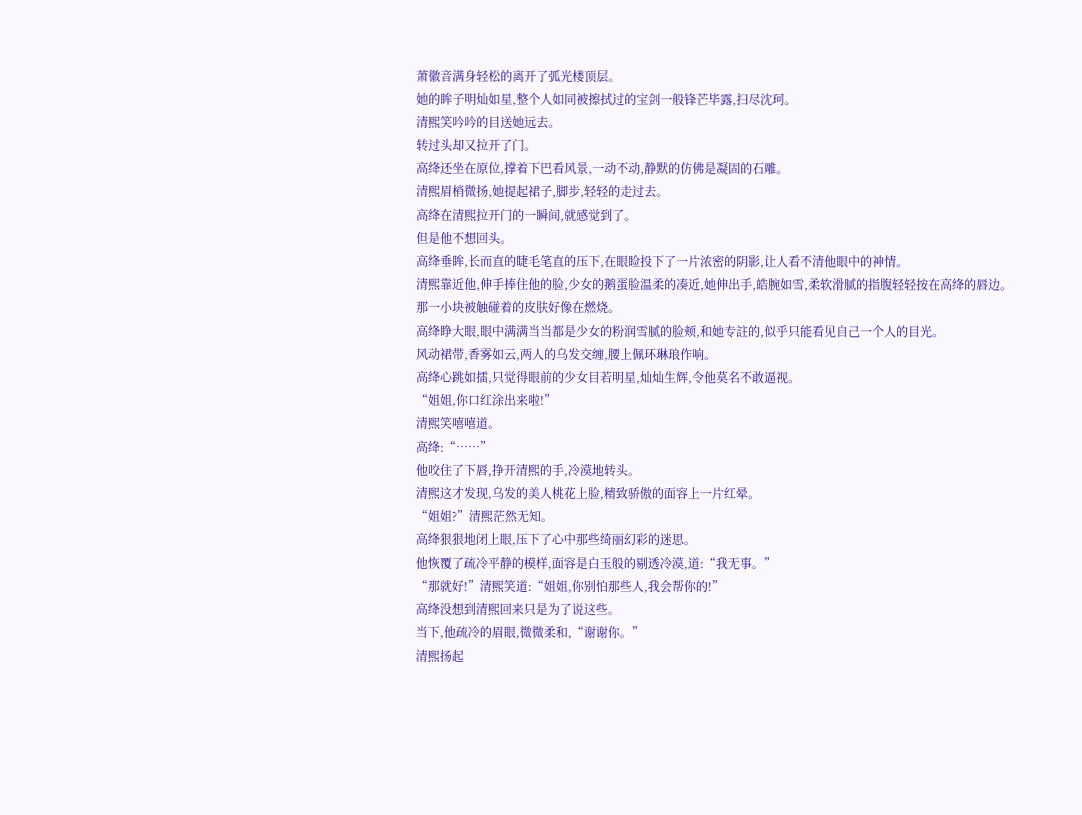萧徽音满身轻松的离开了弧光楼顶层。
她的眸子明灿如星,整个人如同被擦拭过的宝剑一般锋芒毕露,扫尽沈珂。
清熙笑吟吟的目送她远去。
转过头却又拉开了门。
高绛还坐在原位,撑着下巴看风景,一动不动,静默的仿佛是凝固的石雕。
清熙眉梢微扬,她提起裙子,脚步,轻轻的走过去。
高绛在清熙拉开门的一瞬间,就感觉到了。
但是他不想回头。
高绛垂眸,长而直的睫毛笔直的压下,在眼睑投下了一片浓密的阴影,让人看不清他眼中的神情。
清熙靠近他,伸手捧住他的脸,少女的鹅蛋脸温柔的凑近,她伸出手,皓腕如雪,柔软滑腻的指腹轻轻按在高绛的唇边。
那一小块被触碰着的皮肤好像在燃烧。
高绛睁大眼,眼中满满当当都是少女的粉润雪腻的脸颊,和她专註的,似乎只能看见自己一个人的目光。
风动裙带,香雾如云,两人的乌发交缠,腰上佩环琳琅作响。
高绛心跳如擂,只觉得眼前的少女目若明星,灿灿生辉,令他莫名不敢逼视。
“姐姐,你口红涂出来啦!”
清熙笑嘻嘻道。
高绛:“……”
他咬住了下唇,挣开清熙的手,冷漠地转头。
清熙这才发现,乌发的美人桃花上脸,精致骄傲的面容上一片红晕。
“姐姐?”清熙茫然无知。
高绛狠狠地闭上眼,压下了心中那些绮丽幻彩的迷思。
他恢覆了疏冷平静的模样,面容是白玉般的剔透冷漠,道:“我无事。”
“那就好!”清熙笑道:“姐姐,你别怕那些人,我会帮你的!”
高绛没想到清熙回来只是为了说这些。
当下,他疏冷的眉眼,微微柔和,“谢谢你。”
清熙扬起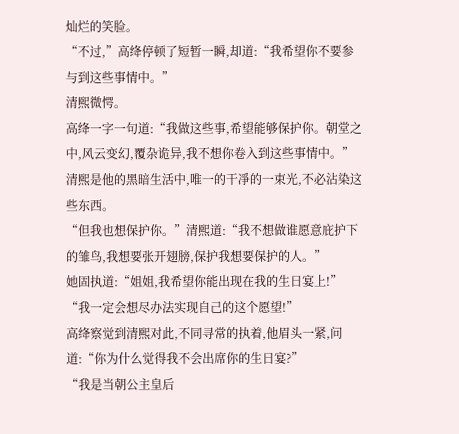灿烂的笑脸。
“不过,”高绛停顿了短暂一瞬,却道:“我希望你不要参与到这些事情中。”
清熙微愕。
高绛一字一句道:“我做这些事,希望能够保护你。朝堂之中,风云变幻,覆杂诡异,我不想你卷入到这些事情中。”
清熙是他的黑暗生活中,唯一的干凈的一束光,不必沾染这些东西。
“但我也想保护你。”清熙道:“我不想做谁愿意庇护下的雏鸟,我想要张开翅膀,保护我想要保护的人。”
她固执道:“姐姐,我希望你能出现在我的生日宴上!”
“我一定会想尽办法实现自己的这个愿望!”
高绛察觉到清熙对此,不同寻常的执着,他眉头一紧,问道:“你为什么觉得我不会出席你的生日宴?”
“我是当朝公主皇后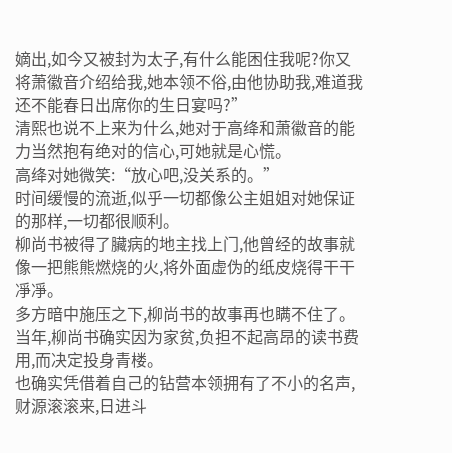嫡出,如今又被封为太子,有什么能困住我呢?你又将萧徽音介绍给我,她本领不俗,由他协助我,难道我还不能春日出席你的生日宴吗?”
清熙也说不上来为什么,她对于高绛和萧徽音的能力当然抱有绝对的信心,可她就是心慌。
高绛对她微笑:“放心吧,没关系的。”
时间缓慢的流逝,似乎一切都像公主姐姐对她保证的那样,一切都很顺利。
柳尚书被得了臟病的地主找上门,他曾经的故事就像一把熊熊燃烧的火,将外面虚伪的纸皮烧得干干凈凈。
多方暗中施压之下,柳尚书的故事再也瞒不住了。
当年,柳尚书确实因为家贫,负担不起高昂的读书费用,而决定投身青楼。
也确实凭借着自己的钻营本领拥有了不小的名声,财源滚滚来,日进斗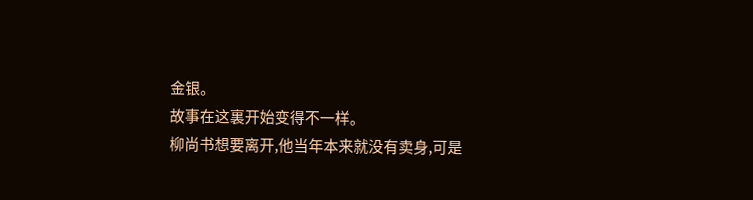金银。
故事在这裏开始变得不一样。
柳尚书想要离开,他当年本来就没有卖身,可是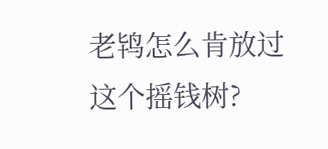老鸨怎么肯放过这个摇钱树?